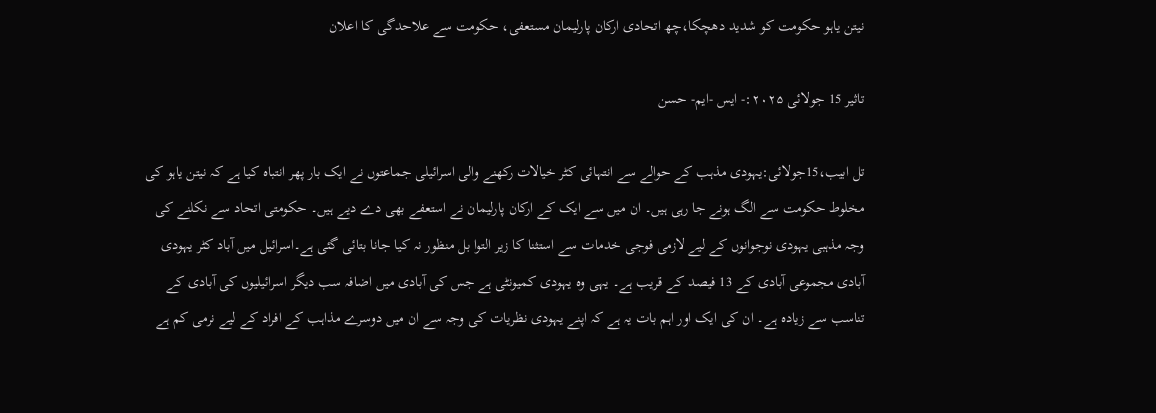نیتن یاہو حکومت کو شدید دھچکا،چھ اتحادی ارکان پارلیمان مستعفی، حکومت سے علاحدگی کا اعلان

تاثیر 15 جولائی ۲۰۲۵:- ایس -ایم- حسن

تل ابیب،15جولائی:یہودی مذہب کے حوالے سے انتہائی کٹر خیالات رکھنے والی اسرائیلی جماعتوں نے ایک بار پھر انتباہ کیا ہے کہ نیتن یاہو کی مخلوط حکومت سے الگ ہونے جا رہی ہیں۔ ان میں سے ایک کے ارکان پارلیمان نے استعفے بھی دے دیے ہیں۔ حکومتی اتحاد سے نکلنے کی وجہ مذہبی یہودی نوجوانوں کے لیے لازمی فوجی خدمات سے استثنا کا زیر التوا بل منظور نہ کیا جانا بتائی گئی ہے۔اسرائیل میں آباد کٹر یہودی آبادی مجموعی آبادی کے 13 فیصد کے قریب ہے۔ یہی وہ یہودی کمیونٹی ہے جس کی آبادی میں اضافہ سب دیگر اسرائیلیوں کی آبادی کے تناسب سے زیادہ ہے۔ ان کی ایک اور اہم بات یہ ہے کہ اپنے یہودی نظریات کی وجہ سے ان میں دوسرے مذاہب کے افراد کے لیے نرمی کم ہے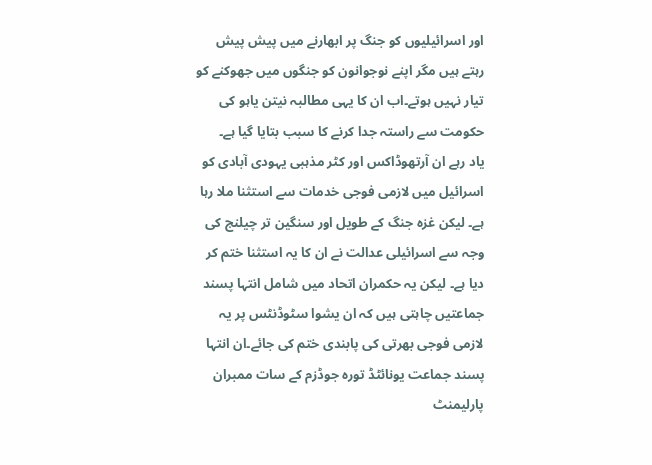اور اسرائیلیوں کو جنگ پر ابھارنے میں پیش پیش رہتے ہیں مگر اپنے نوجوانون کو جنگوں میں جھوکنے کو تیار نہیں ہوتے۔اب ان کا یہی مطالبہ نیتن یاہو کی حکومت سے راستہ جدا کرنے کا سبب بتایا گیا ہے۔
یاد رہے ان آرتھوڈاکس اور کٹر مذہبی یہودی آبادی کو اسرائیل میں لازمی فوجی خدمات سے استثنا ملا رہا ہے۔ لیکن غزہ جنگ کے طویل اور سنگین تر چیلنج کی وجہ سے اسرائیلی عدالت نے ان کا یہ استثنا ختم کر دیا ہے۔ لیکن یہ حکمران اتحاد میں شامل انتہا پسند جماعتیں چاہتی ہیں کہ ان یشوا سٹوڈنٹس پر یہ لازمی فوجی بھرتی کی پابندی ختم کی جائے۔ان انتہا پسند جماعت یونائٹڈ تورہ جوڈزم کے سات ممبران پارلیمنٹ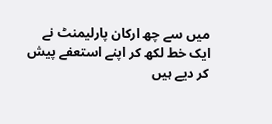میں سے چھ ارکان پارلیمنٹ نے ایک خط لکھ کر اپنے استعفے پیش کر دیے ہیں